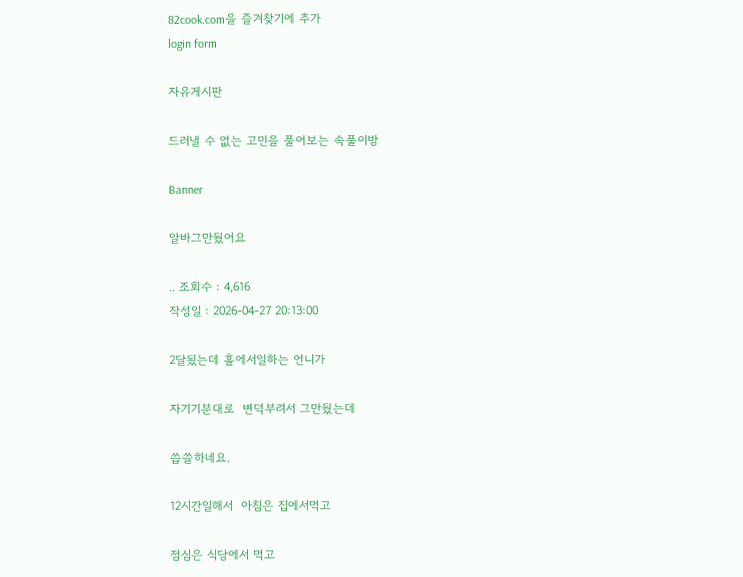82cook.com을 즐겨찾기에 추가
login form

자유게시판

드러낼 수 없는 고민을 풀어보는 속풀이방

Banner

알바그만뒀어요

.. 조회수 : 4,616
작성일 : 2026-04-27 20:13:00

2달됬는데 홀에서일하는 언니가

자기기분대로  변덕부려서 그만뒀는데

씁쓸하네요.

12시간일해서  아침은 집에서먹고

점심은 식당에서 먹고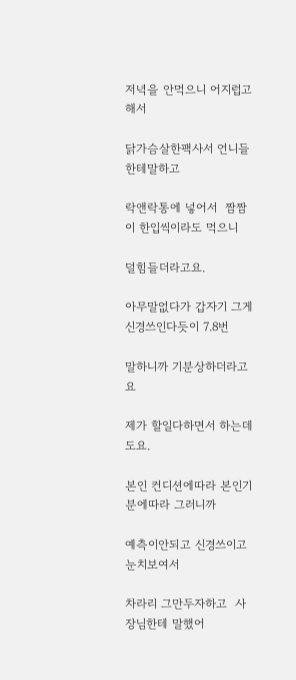저녁을 안먹으니 어지럽고 해서

닭가슴살한팩사서 언니들한테말하고

락앤락통에 넣어서  짬짬이 한입씩이라도 먹으니

덜힘들더라고요.

아무말없다가 갑자기 그게신경쓰인다듯이 7.8번

말하니까 기분상하더라고요

제가 할일다하면서 하는데도요.

본인 컨디션에따라 본인기분에따라 그러니까

예측이안되고 신경쓰이고 눈치보여서

차라리 그만두자하고  사장님한테 말했어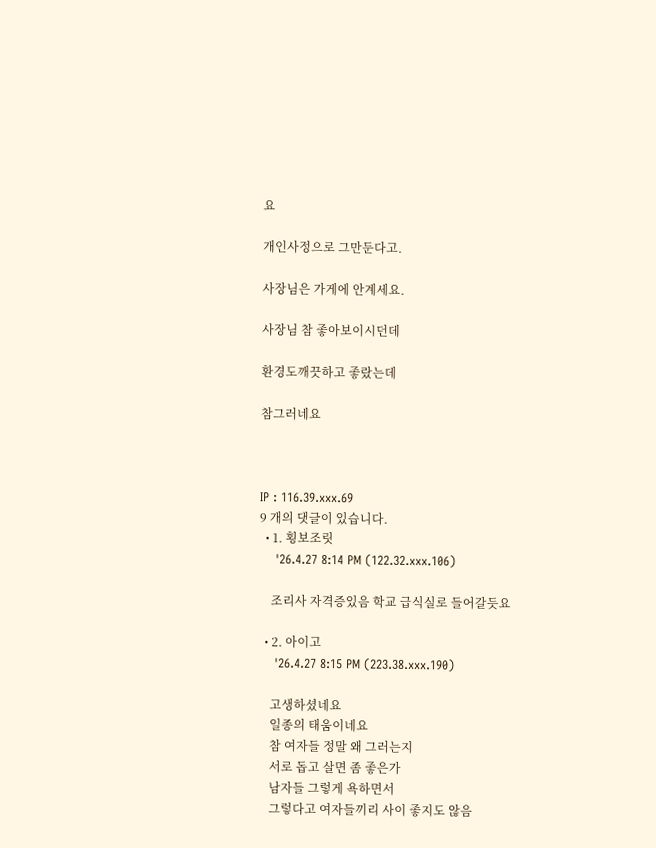요

개인사정으로 그만둔다고.

사장님은 가게에 안계세요.

사장님 참 좋아보이시던데

환경도깨끗하고 좋랐는데

참그러네요



IP : 116.39.xxx.69
9 개의 댓글이 있습니다.
  • 1. 횡보조릿
    '26.4.27 8:14 PM (122.32.xxx.106)

    조리사 자격증있음 학교 급식실로 들어갈듯요

  • 2. 아이고
    '26.4.27 8:15 PM (223.38.xxx.190)

    고생하셨네요
    일종의 태움이네요
    참 여자들 정말 왜 그러는지
    서로 돕고 살면 좀 좋은가
    남자들 그렇게 욕하면서
    그렇다고 여자들끼리 사이 좋지도 않음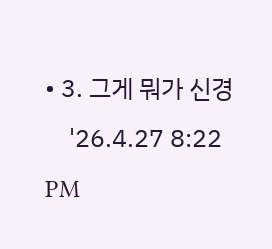• 3. 그게 뭐가 신경
    '26.4.27 8:22 PM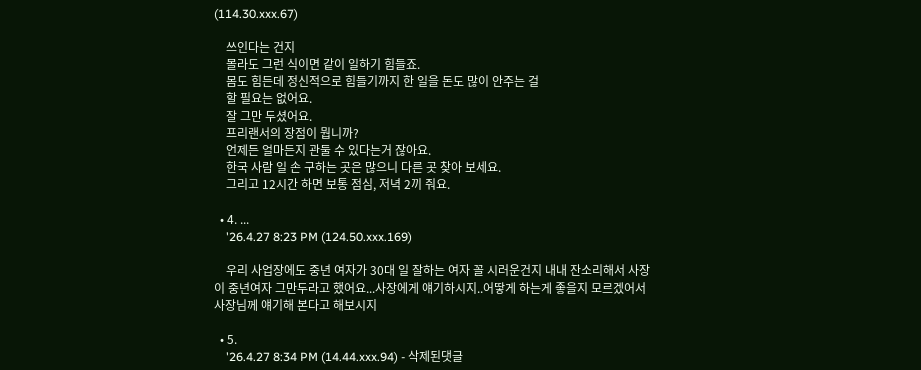(114.30.xxx.67)

    쓰인다는 건지
    몰라도 그런 식이면 같이 일하기 힘들죠.
    몸도 힘든데 정신적으로 힘들기까지 한 일을 돈도 많이 안주는 걸
    할 필요는 없어요.
    잘 그만 두셨어요.
    프리랜서의 장점이 뭡니까?
    언제든 얼마든지 관둘 수 있다는거 잖아요.
    한국 사람 일 손 구하는 곳은 많으니 다른 곳 찾아 보세요.
    그리고 12시간 하면 보통 점심, 저녁 2끼 줘요.

  • 4. ...
    '26.4.27 8:23 PM (124.50.xxx.169)

    우리 사업장에도 중년 여자가 30대 일 잘하는 여자 꼴 시러운건지 내내 잔소리해서 사장이 중년여자 그만두라고 했어요...사장에게 얘기하시지..어땋게 하는게 좋을지 모르겠어서 사장님께 얘기해 본다고 해보시지

  • 5.
    '26.4.27 8:34 PM (14.44.xxx.94) - 삭제된댓글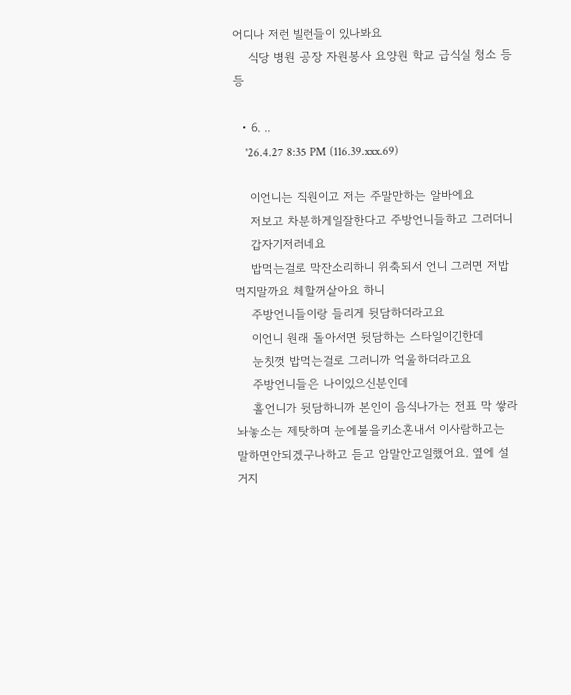어디나 저런 빌런들이 있나봐요
    식당 병원 공장 자원봉사 요양원 학교 급식실 청소 등등

  • 6. ..
    '26.4.27 8:35 PM (116.39.xxx.69)

    이언니는 직원이고 저는 주말만하는 알바에요
    저보고 차분하게일잘한다고 주방언니들하고 그러더니
    갑자기저러네요
    밥먹는걸로 막잔소리하니 위축되서 언니 그러면 저밥먹지말까요 체할꺼샅아요 하니
    주방언니들이랑 들리게 뒷담하더라고요
    이언니 원래 돌아서면 뒷담하는 스타일이긴한데
    눈칫껏 밥먹는걸로 그러니까 억울하더라고요
    주방언니들은 나이있으신분인데
    홀언니가 뒷담하니까 본인이 음식나가는 전표 막 쌓라놔놓소는 제탓하며 눈에불을키소혼내서 이사람하고는 말하면안되겠구나하고 듣고 암말안고일했어요. 옆에 설거지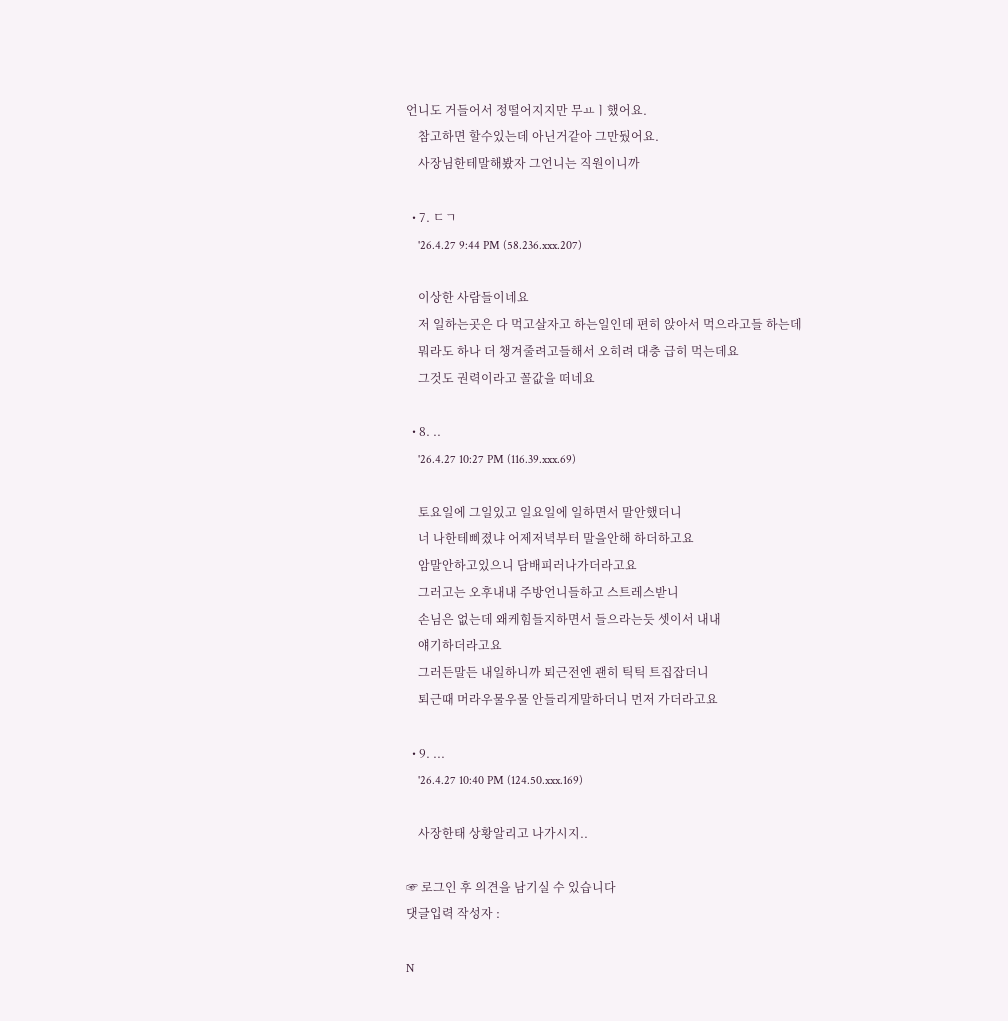언니도 거들어서 정떨어지지만 무ㅛㅣ했어요.
    참고하면 할수있는데 아닌거같아 그만뒀어요.
    사장님한테말해봤자 그언니는 직원이니까

  • 7. ㄷㄱ
    '26.4.27 9:44 PM (58.236.xxx.207)

    이상한 사람들이네요
    저 일하는곳은 다 먹고살자고 하는일인데 편히 앉아서 먹으라고들 하는데
    뭐라도 하나 더 챙겨줄려고들해서 오히려 대충 급히 먹는데요
    그것도 권력이라고 꼴값을 떠네요

  • 8. ..
    '26.4.27 10:27 PM (116.39.xxx.69)

    토요일에 그일있고 일요일에 일하면서 말안했더니
    너 나한테삐졌냐 어제저녁부터 말을안해 하더하고요
    암말안하고있으니 담배피러나가더라고요
    그러고는 오후내내 주방언니들하고 스트레스받니
    손님은 없는데 왜케힘들지하면서 들으라는듯 셋이서 내내
    얘기하더라고요
    그러든말든 내일하니까 퇴근전엔 괜히 틱틱 트집잡더니
    퇴근때 머라우물우물 안들리게말하더니 먼저 가더라고요

  • 9. ...
    '26.4.27 10:40 PM (124.50.xxx.169)

    사장한태 상황알리고 나가시지..

☞ 로그인 후 의견을 남기실 수 있습니다
댓글입력 작성자 :

N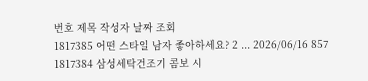번호 제목 작성자 날짜 조회
1817385 어떤 스타일 남자 좋아하세요? 2 ... 2026/06/16 857
1817384 삼성세탁건조기 콤보 시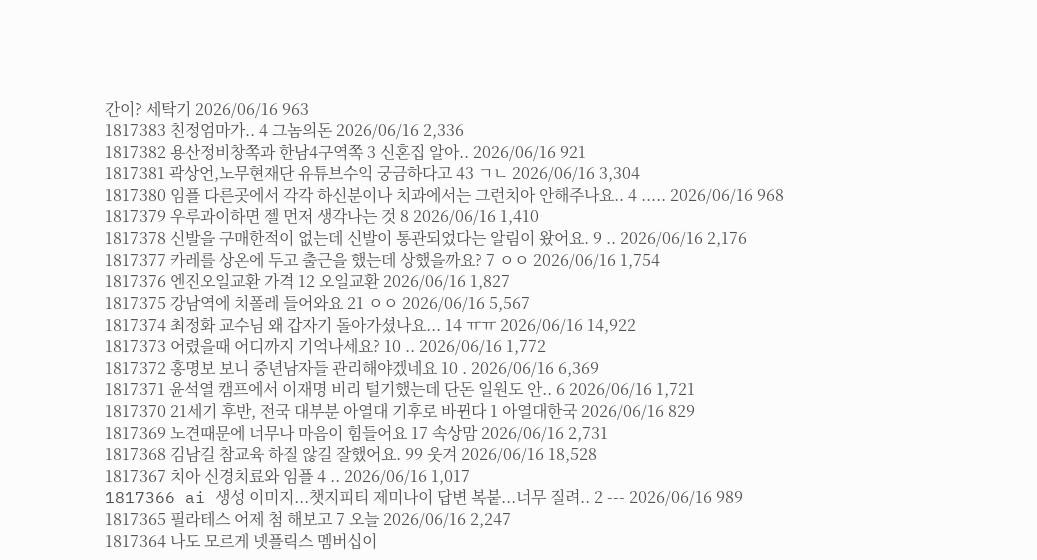간이? 세탁기 2026/06/16 963
1817383 친정엄마가.. 4 그놈의돈 2026/06/16 2,336
1817382 용산정비창쪽과 한남4구역쪽 3 신혼집 알아.. 2026/06/16 921
1817381 곽상언,노무현재단 유튜브수익 궁금하다고 43 ㄱㄴ 2026/06/16 3,304
1817380 임플 다른곳에서 각각 하신분이나 치과에서는 그런치아 안해주나요.. 4 ..... 2026/06/16 968
1817379 우루과이하면 젤 먼저 생각나는 것 8 2026/06/16 1,410
1817378 신발을 구매한적이 없는데 신발이 통관되었다는 알림이 왔어요. 9 .. 2026/06/16 2,176
1817377 카레를 상온에 두고 출근을 했는데 상했을까요? 7 ㅇㅇ 2026/06/16 1,754
1817376 엔진오일교환 가격 12 오일교환 2026/06/16 1,827
1817375 강남역에 치폴레 들어와요 21 ㅇㅇ 2026/06/16 5,567
1817374 최정화 교수님 왜 갑자기 돌아가셨나요... 14 ㅠㅠ 2026/06/16 14,922
1817373 어렸을때 어디까지 기억나세요? 10 .. 2026/06/16 1,772
1817372 홍명보 보니 중년남자들 관리해야겠네요 10 . 2026/06/16 6,369
1817371 윤석열 캠프에서 이재명 비리 털기했는데 단돈 일원도 안.. 6 2026/06/16 1,721
1817370 21세기 후반, 전국 대부분 아열대 기후로 바뀐다 1 아열대한국 2026/06/16 829
1817369 노견때문에 너무나 마음이 힘들어요 17 속상맘 2026/06/16 2,731
1817368 김남길 참교육 하질 않길 잘했어요. 99 웃겨 2026/06/16 18,528
1817367 치아 신경치료와 임플 4 .. 2026/06/16 1,017
1817366 ai 생성 이미지...챗지피티 제미나이 답변 복붙...너무 질려.. 2 --- 2026/06/16 989
1817365 필라테스 어제 첨 해보고 7 오늘 2026/06/16 2,247
1817364 나도 모르게 넷플릭스 멤버십이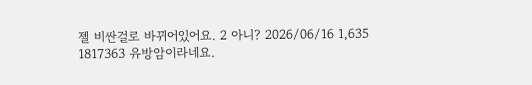젤 비싼걸로 바뀌어있어요. 2 아니? 2026/06/16 1,635
1817363 유방암이라네요.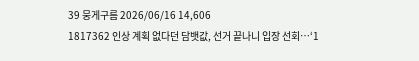39 뭉게구름 2026/06/16 14,606
1817362 인상 계획 없다던 담뱃값, 선거 끝나니 입장 선회…‘1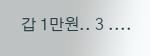갑 1만원.. 3 ....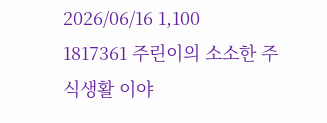2026/06/16 1,100
1817361 주린이의 소소한 주식생활 이야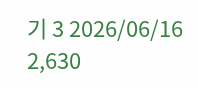기 3 2026/06/16 2,630